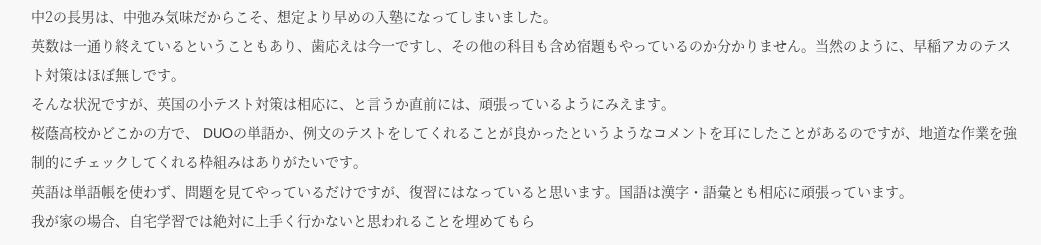中2の長男は、中弛み気味だからこそ、想定より早めの入塾になってしまいました。
英数は一通り終えているということもあり、歯応えは今一ですし、その他の科目も含め宿題もやっているのか分かりません。当然のように、早稲アカのテスト対策はほぼ無しです。
そんな状況ですが、英国の小テスト対策は相応に、と言うか直前には、頑張っているようにみえます。
桜蔭高校かどこかの方で、 DUOの単語か、例文のテストをしてくれることが良かったというようなコメントを耳にしたことがあるのですが、地道な作業を強制的にチェックしてくれる枠組みはありがたいです。
英語は単語帳を使わず、問題を見てやっているだけですが、復習にはなっていると思います。国語は漢字・語彙とも相応に頑張っています。
我が家の場合、自宅学習では絶対に上手く行かないと思われることを埋めてもら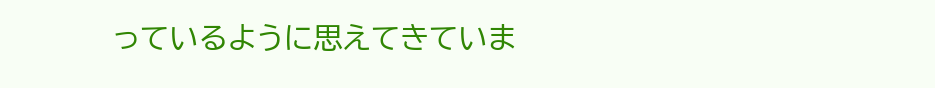っているように思えてきていま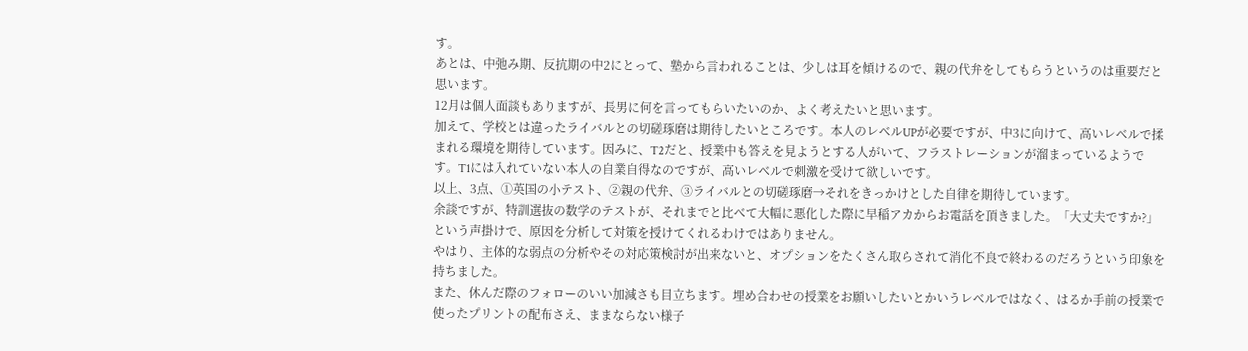す。
あとは、中弛み期、反抗期の中2にとって、塾から言われることは、少しは耳を傾けるので、親の代弁をしてもらうというのは重要だと思います。
12月は個人面談もありますが、長男に何を言ってもらいたいのか、よく考えたいと思います。
加えて、学校とは違ったライバルとの切磋琢磨は期待したいところです。本人のレベルUPが必要ですが、中3に向けて、高いレベルで揉まれる環境を期待しています。因みに、T2だと、授業中も答えを見ようとする人がいて、フラストレーションが溜まっているようです。T1には入れていない本人の自業自得なのですが、高いレベルで刺激を受けて欲しいです。
以上、3点、①英国の小テスト、②親の代弁、③ライバルとの切磋琢磨→それをきっかけとした自律を期待しています。
余談ですが、特訓選抜の数学のテストが、それまでと比べて大幅に悪化した際に早稲アカからお電話を頂きました。「大丈夫ですか?」という声掛けで、原因を分析して対策を授けてくれるわけではありません。
やはり、主体的な弱点の分析やその対応策検討が出来ないと、オプションをたくさん取らされて消化不良で終わるのだろうという印象を持ちました。
また、休んだ際のフォローのいい加減さも目立ちます。埋め合わせの授業をお願いしたいとかいうレベルではなく、はるか手前の授業で使ったプリントの配布さえ、ままならない様子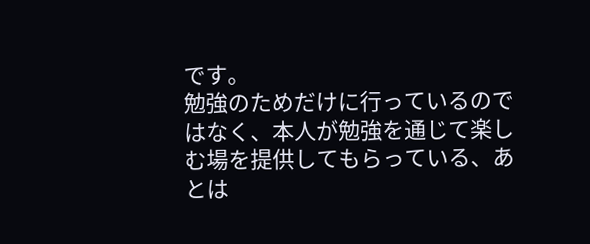です。
勉強のためだけに行っているのではなく、本人が勉強を通じて楽しむ場を提供してもらっている、あとは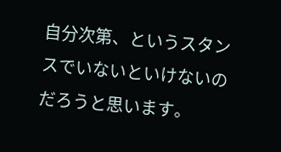自分次第、というスタンスでいないといけないのだろうと思います。